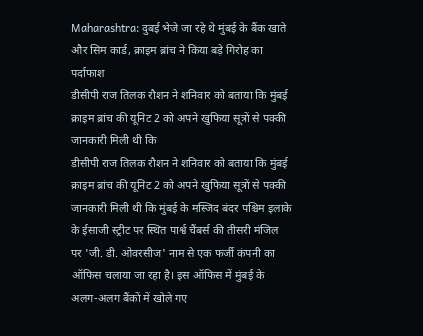Maharashtra: दुबई भेजे जा रहे थे मुंबई के बैंक खाते और सिम कार्ड, क्राइम ब्रांच ने किया बड़े गिरोह का पर्दाफाश
डीसीपी राज तिलक रौशन ने शनिवार को बताया कि मुंबई क्राइम ब्रांच की यूनिट 2 को अपने खुफिया सूत्रों से पक्की जानकारी मिली थी कि
डीसीपी राज तिलक रौशन ने शनिवार को बताया कि मुंबई क्राइम ब्रांच की यूनिट 2 को अपने खुफिया सूत्रों से पक्की जानकारी मिली थी कि मुंबई के मस्जिद बंदर पश्चिम इलाके के ईसाजी स्ट्रीट पर स्थित पार्श्व चैंबर्स की तीसरी मंजिल पर 'जी. डी. ओवरसीज' नाम से एक फर्जी कंपनी का ऑफिस चलाया जा रहा है। इस ऑफिस में मुंबई के अलग-अलग बैंकों में खोले गए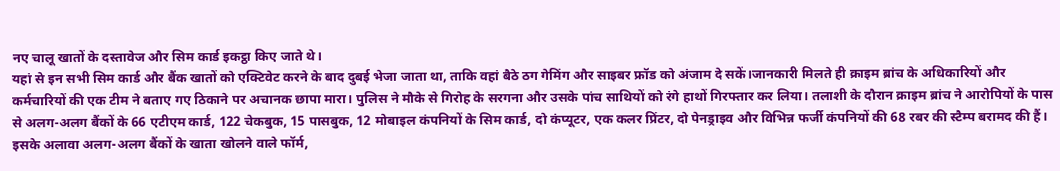नए चालू खातों के दस्तावेज और सिम कार्ड इकट्ठा किए जाते थे।
यहां से इन सभी सिम कार्ड और बैंक खातों को एक्टिवेट करने के बाद दुबई भेजा जाता था, ताकि वहां बैठे ठग गेमिंग और साइबर फ्रॉड को अंजाम दे सकें।जानकारी मिलते ही क्राइम ब्रांच के अधिकारियों और कर्मचारियों की एक टीम ने बताए गए ठिकाने पर अचानक छापा मारा। पुलिस ने मौके से गिरोह के सरगना और उसके पांच साथियों को रंगे हाथों गिरफ्तार कर लिया। तलाशी के दौरान क्राइम ब्रांच ने आरोपियों के पास से अलग-अलग बैंकों के 66 एटीएम कार्ड, 122 चेकबुक, 15 पासबुक, 12 मोबाइल कंपनियों के सिम कार्ड, दो कंप्यूटर, एक कलर प्रिंटर, दो पेनड्राइव और विभिन्न फर्जी कंपनियों की 68 रबर की स्टैम्प बरामद की हैं।
इसके अलावा अलग-अलग बैंकों के खाता खोलने वाले फॉर्म,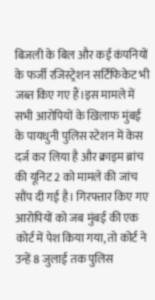बिजली के बिल और कई कंपनियों के फर्जी रजिस्ट्रेशन सर्टिफिकेट भी जब्त किए गए हैं।इस मामले में सभी आरोपियों के खिलाफ मुंबई के पायधुनी पुलिस स्टेशन में केस दर्ज कर लिया है और क्राइम ब्रांच की यूनिट 2 को मामले की जांच सौंप दी गई है। गिरफ्तार किए गए आरोपियों को जब मुंबई की एक कोर्ट में पेश किया गया, तो कोर्ट ने उन्हें 8 जुलाई तक पुलिस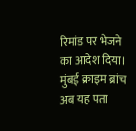रिमांड पर भेजने का आदेश दिया।
मुंबई क्राइम ब्रांच अब यह पता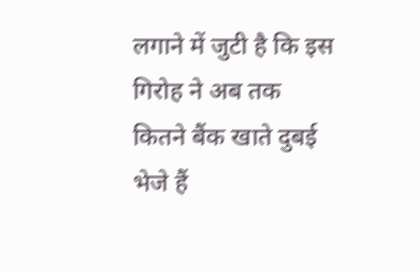लगाने में जुटी है कि इस गिरोह ने अब तक कितने बैंक खाते दुबई भेजे हैं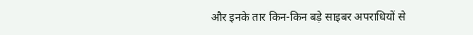और इनके तार किन-किन बड़े साइबर अपराधियों से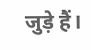जुड़े हैं।